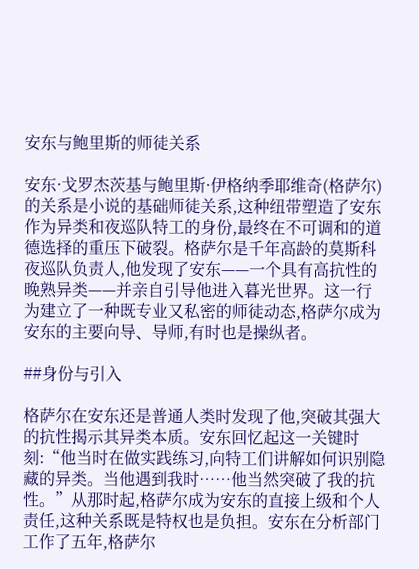安东与鲍里斯的师徒关系

安东·戈罗杰茨基与鲍里斯·伊格纳季耶维奇(格萨尔)的关系是小说的基础师徒关系,这种纽带塑造了安东作为异类和夜巡队特工的身份,最终在不可调和的道德选择的重压下破裂。格萨尔是千年高龄的莫斯科夜巡队负责人,他发现了安东——一个具有高抗性的晚熟异类——并亲自引导他进入暮光世界。这一行为建立了一种既专业又私密的师徒动态,格萨尔成为安东的主要向导、导师,有时也是操纵者。

##身份与引入

格萨尔在安东还是普通人类时发现了他,突破其强大的抗性揭示其异类本质。安东回忆起这一关键时刻:“他当时在做实践练习,向特工们讲解如何识别隐藏的异类。当他遇到我时……他当然突破了我的抗性。”从那时起,格萨尔成为安东的直接上级和个人责任,这种关系既是特权也是负担。安东在分析部门工作了五年,格萨尔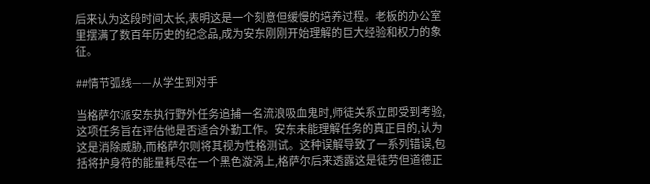后来认为这段时间太长,表明这是一个刻意但缓慢的培养过程。老板的办公室里摆满了数百年历史的纪念品,成为安东刚刚开始理解的巨大经验和权力的象征。

##情节弧线——从学生到对手

当格萨尔派安东执行野外任务追捕一名流浪吸血鬼时,师徒关系立即受到考验,这项任务旨在评估他是否适合外勤工作。安东未能理解任务的真正目的,认为这是消除威胁,而格萨尔则将其视为性格测试。这种误解导致了一系列错误,包括将护身符的能量耗尽在一个黑色漩涡上,格萨尔后来透露这是徒劳但道德正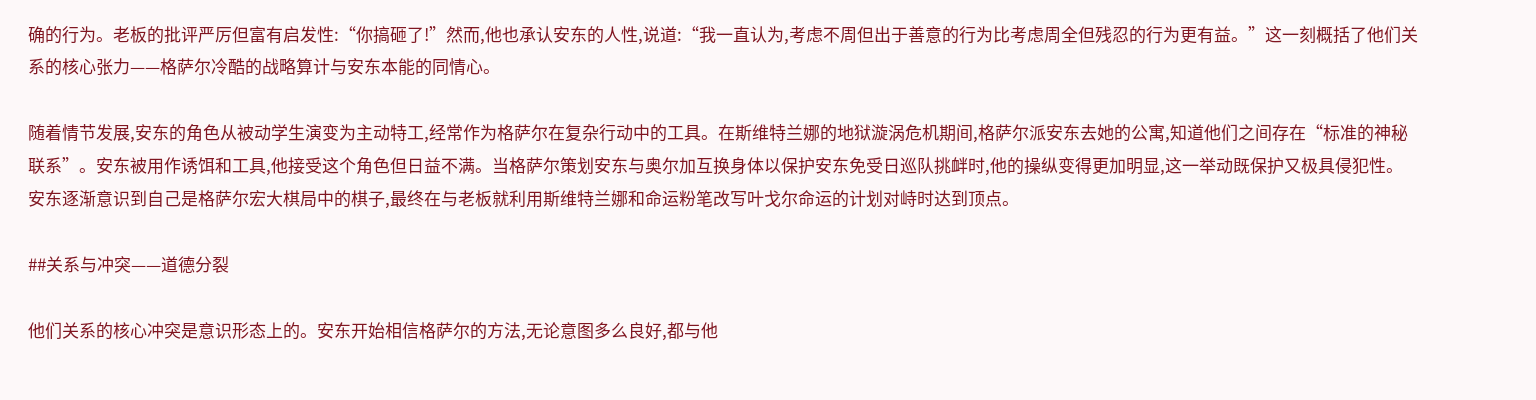确的行为。老板的批评严厉但富有启发性:“你搞砸了!”然而,他也承认安东的人性,说道:“我一直认为,考虑不周但出于善意的行为比考虑周全但残忍的行为更有益。”这一刻概括了他们关系的核心张力——格萨尔冷酷的战略算计与安东本能的同情心。

随着情节发展,安东的角色从被动学生演变为主动特工,经常作为格萨尔在复杂行动中的工具。在斯维特兰娜的地狱漩涡危机期间,格萨尔派安东去她的公寓,知道他们之间存在“标准的神秘联系”。安东被用作诱饵和工具,他接受这个角色但日益不满。当格萨尔策划安东与奥尔加互换身体以保护安东免受日巡队挑衅时,他的操纵变得更加明显,这一举动既保护又极具侵犯性。安东逐渐意识到自己是格萨尔宏大棋局中的棋子,最终在与老板就利用斯维特兰娜和命运粉笔改写叶戈尔命运的计划对峙时达到顶点。

##关系与冲突——道德分裂

他们关系的核心冲突是意识形态上的。安东开始相信格萨尔的方法,无论意图多么良好,都与他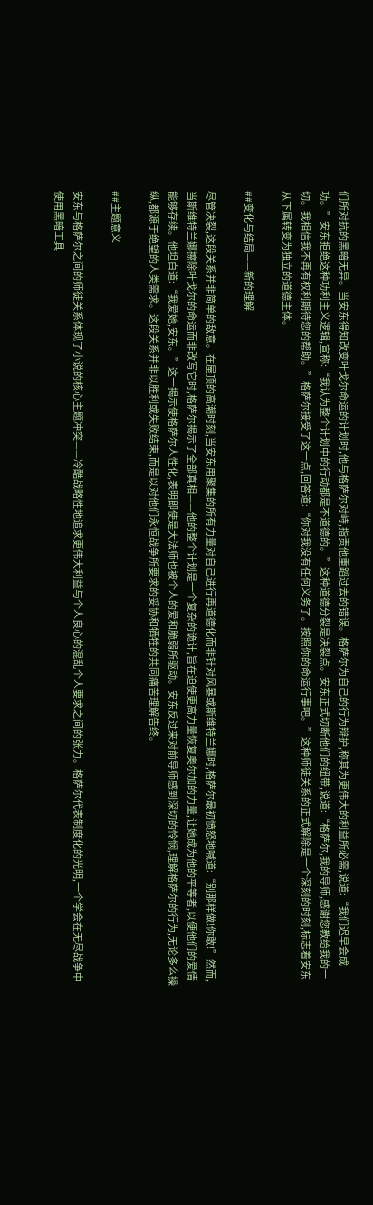们所对抗的黑暗无异。当安东得知改变叶戈尔命运的计划时,他与格萨尔对峙,指责他重蹈过去的错误。格萨尔为自己的行为辩护,称其为更伟大的利益所必需,说道:“我们迟早会成功。”安东拒绝这种功利主义逻辑,宣称:“我认为整个计划中的行动都是不道德的。”这种道德分裂是决裂点。安东正式切断他们的纽带,说道:“格萨尔,我的导师,感谢您教给我的一切。我相信我不再有权利期待您的帮助。”格萨尔接受了这一点,回答道:“你对我没有任何义务了。按照你的命运行事吧。”这种师徒关系的正式解除是一个深刻的时刻,标志着安东从下属转变为独立的道德主体。

##变化与结局——新的理解

尽管决裂,这段关系并非简单的敌意。在屋顶的高潮时刻,当安东用聚集的所有力量对自己进行再道德化而非针对风暴或斯维特兰娜时,格萨尔最初愤怒地喊道:“别那样做!你敢!”然而,当斯维特兰娜擦除叶戈尔的命运而非改写它时,格萨尔揭示了全部真相——他的整个计划是一个复杂的诡计,旨在迫使更高力量恢复奥尔加的力量,让她成为他的平等者,以便他们的爱情能够存续。他坦白道:“我爱她,安东。”这一揭示使格萨尔人性化,表明即使是大法师也被个人的爱和脆弱所驱动。安东反过来对前导师感到深切的怜悯,理解格萨尔的行为,无论多么操纵,都源于绝望的人类需求。这段关系并非以胜利或失败结束,而是以对他们永恒战争所要求的妥协和牺牲的共同痛苦理解告终。

##主题意义

安东与格萨尔之间的师徒关系体现了小说的核心主题冲突——冷酷战略性地追求更伟大利益与个人良心的混乱个人要求之间的张力。格萨尔代表制度化的光明,一个学会在无尽战争中使用黑暗工具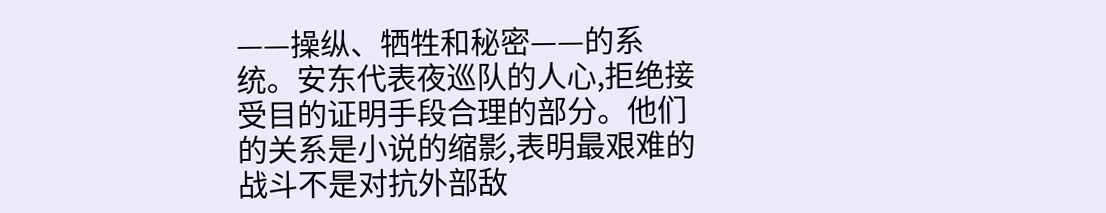——操纵、牺牲和秘密——的系统。安东代表夜巡队的人心,拒绝接受目的证明手段合理的部分。他们的关系是小说的缩影,表明最艰难的战斗不是对抗外部敌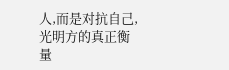人,而是对抗自己,光明方的真正衡量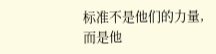标准不是他们的力量,而是他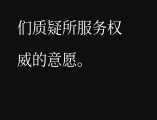们质疑所服务权威的意愿。